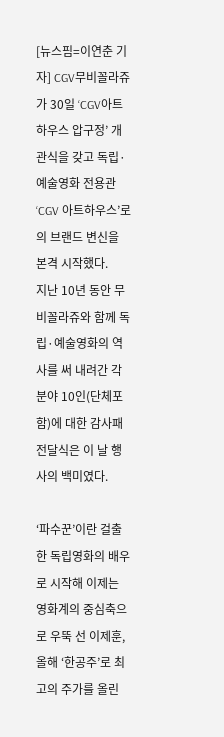[뉴스핌=이연춘 기자] CGV무비꼴라쥬가 30일 ‘CGV아트하우스 압구정’ 개관식을 갖고 독립·예술영화 전용관 ‘CGV 아트하우스’로의 브랜드 변신을 본격 시작했다.
지난 10년 동안 무비꼴라쥬와 함께 독립·예술영화의 역사를 써 내려간 각 분야 10인(단체포함)에 대한 감사패 전달식은 이 날 행사의 백미였다.

‘파수꾼’이란 걸출한 독립영화의 배우로 시작해 이제는 영화계의 중심축으로 우뚝 선 이제훈, 올해 ‘한공주’로 최고의 주가를 올린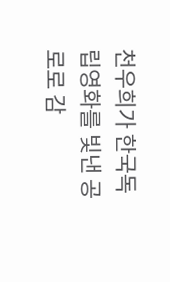천우희가 한국독립영화를 빛낸 공로로 감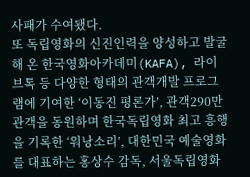사패가 수여됐다.
또 독립영화의 신진인력을 양성하고 발굴해 온 한국영화아카데미(KAFA), 라이브톡 등 다양한 형태의 관객개발 프로그램에 기여한 ‘이동진 평론가’, 관객290만 관객을 동원하며 한국독립영화 최고 흥행을 기록한 ‘워낭소리’, 대한민국 예술영화를 대표하는 홍상수 감독, 서울독립영화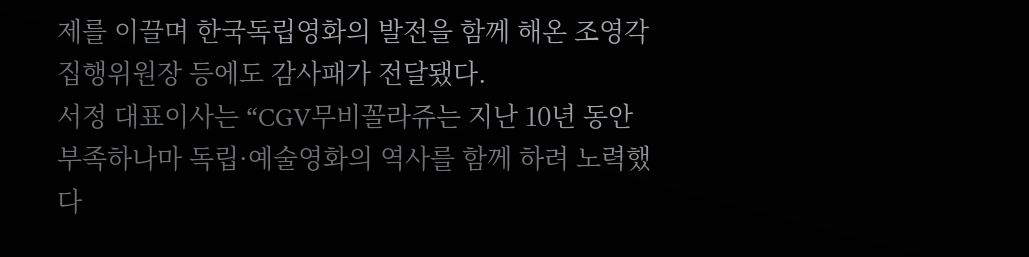제를 이끌며 한국독립영화의 발전을 함께 해온 조영각 집행위원장 등에도 감사패가 전달됐다.
서정 대표이사는 “CGV무비꼴라쥬는 지난 10년 동안 부족하나마 독립·예술영화의 역사를 함께 하려 노력했다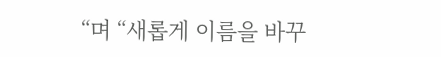“며 “새롭게 이름을 바꾸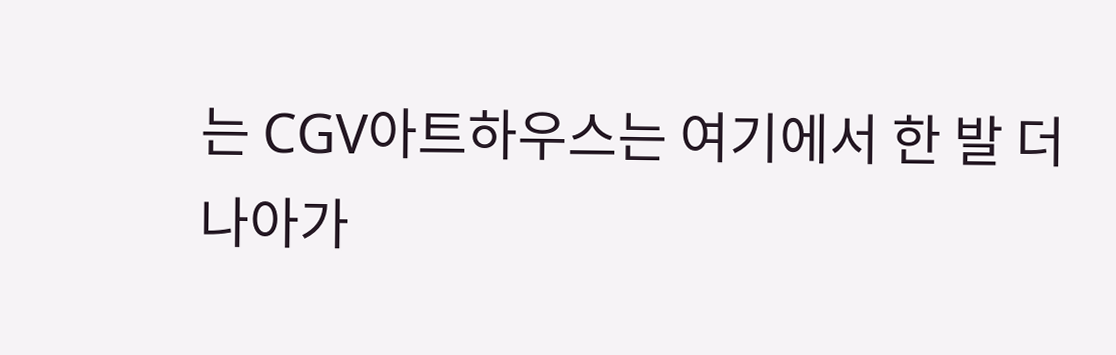는 CGV아트하우스는 여기에서 한 발 더 나아가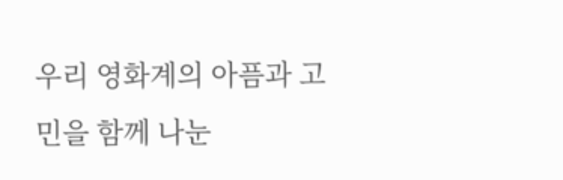우리 영화계의 아픔과 고민을 함께 나눈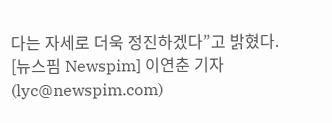다는 자세로 더욱 정진하겠다”고 밝혔다.
[뉴스핌 Newspim] 이연춘 기자 (lyc@newspim.com)